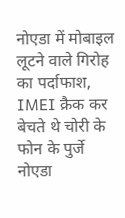नोएडा में मोबाइल लूटने वाले गिरोह का पर्दाफाश, IMEI क्रैक कर बेचते थे चोरी के फोन के पुर्जे
नोएडा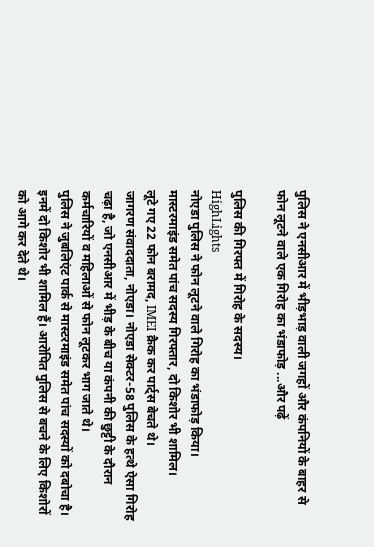पुलिस ने एनसीआर में भीड़भाड़ वाली जगहों और कंपनियों के बाहर से फोन लूटने वाले एक गिरोह का भंडाफोड़ ...और पढ़ें

पुलिस की गिरफ्त में गिरोह के सदस्य।
HighLights
नोएडा पुलिस ने फोन लूटने वाले गिरोह का भंडाफोड़ किया।
मास्टरमाइंड समेत पांच सदस्य गिरफ्तार, दो किशोर भी शामिल।
लूटे गए 22 फोन बरामद, IMEI क्रैक कर पार्ट्स बेचते थे।
जागरण संवाददाता, नोएडा। नोएडा सेक्टर-58 पुलिस के हत्थे ऐसा गिरोह चढ़ा है, जो एनसीआर में भीड़ के बीच या कंपनी की छुट्टी के दौरान कर्मचारियों व महिलाओं से फोन लूटकर भाग जाते थे।
पुलिस ने जुबलिएंट पार्क से मास्टरमाइंड समेत पांच सदस्यों को दबोचा है। इनमें दो किशोर भी शामिल हैं। आरोपित पुलिस से बचने के लिए किशोरों को आगे कर देते थे।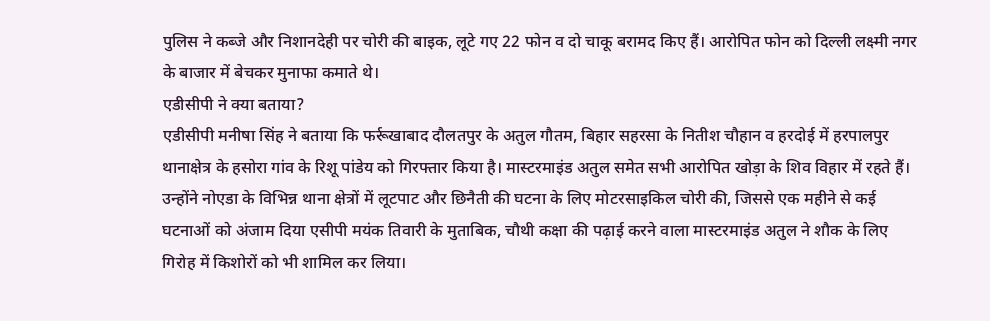पुलिस ने कब्जे और निशानदेही पर चोरी की बाइक, लूटे गए 22 फोन व दो चाकू बरामद किए हैं। आरोपित फोन को दिल्ली लक्ष्मी नगर के बाजार में बेचकर मुनाफा कमाते थे।
एडीसीपी ने क्या बताया?
एडीसीपी मनीषा सिंह ने बताया कि फर्रूखाबाद दौलतपुर के अतुल गौतम, बिहार सहरसा के नितीश चौहान व हरदोई में हरपालपुर थानाक्षेत्र के हसोरा गांव के रिशू पांडेय को गिरफ्तार किया है। मास्टरमाइंड अतुल समेत सभी आरोपित खोड़ा के शिव विहार में रहते हैं।
उन्होंने नोएडा के विभिन्न थाना क्षेत्रों में लूटपाट और छिनैती की घटना के लिए मोटरसाइकिल चोरी की, जिससे एक महीने से कई घटनाओं को अंजाम दिया एसीपी मयंक तिवारी के मुताबिक, चौथी कक्षा की पढ़ाई करने वाला मास्टरमाइंड अतुल ने शौक के लिए गिरोह में किशोरों को भी शामिल कर लिया।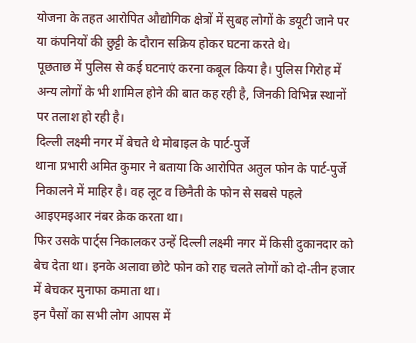योजना के तहत आरोपित औद्योगिक क्षेत्रों में सुबह लोगों के डयूटी जाने पर या कंपनियों की छुट्टी के दौरान सक्रिय होकर घटना करते थे।
पूछताछ में पुलिस से कई घटनाएं करना कबूल किया है। पुलिस गिरोह में अन्य लोगों के भी शामिल होने की बात कह रही है, जिनकी विभिन्न स्थानों पर तलाश हो रही है।
दिल्ली लक्ष्मी नगर में बेचते थे मोबाइल के पार्ट-पुर्जे
थाना प्रभारी अमित कुमार ने बताया कि आरोपित अतुल फोन के पार्ट-पुर्जे निकालने में माहिर है। वह लूट व छिनैती के फोन से सबसे पहले आइएमइआर नंबर क्रेक करता था।
फिर उसके पार्ट्स निकालकर उन्हें दिल्ली लक्ष्मी नगर में किसी दुकानदार को बेच देता था। इनके अलावा छोटे फोन को राह चलते लोगों को दो-तीन हजार में बेचकर मुनाफा कमाता था।
इन पैसों का सभी लोग आपस में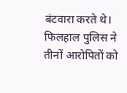बंटवारा करते थे। फिलहाल पुलिस ने तीनों आरोपितों को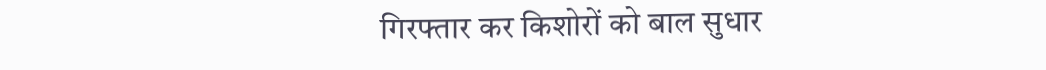गिरफ्तार कर किशोरों को बाल सुधार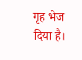गृह भेज दिया है।